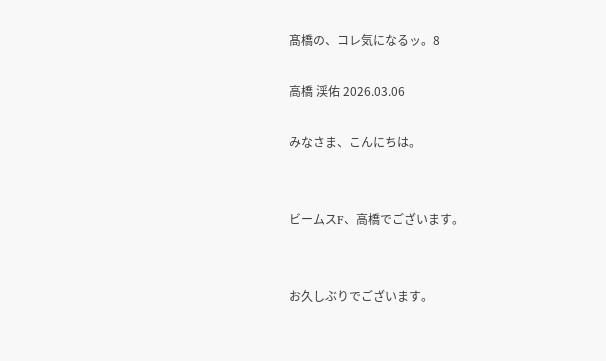髙橋の、コレ気になるッ。8

高橋 渓佑 2026.03.06

みなさま、こんにちは。


ビームスF、高橋でございます。


お久しぶりでございます。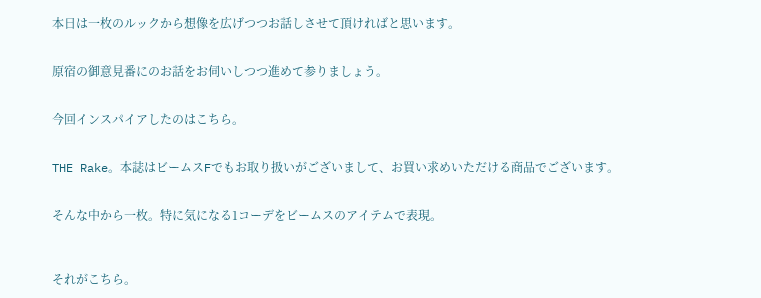本日は一枚のルックから想像を広げつつお話しさせて頂ければと思います。


原宿の御意見番にのお話をお伺いしつつ進めて参りましょう。


今回インスパイアしたのはこちら。


THE Rake。本誌はビームスFでもお取り扱いがございまして、お買い求めいただける商品でございます。


そんな中から一枚。特に気になる1コーデをビームスのアイテムで表現。



それがこちら。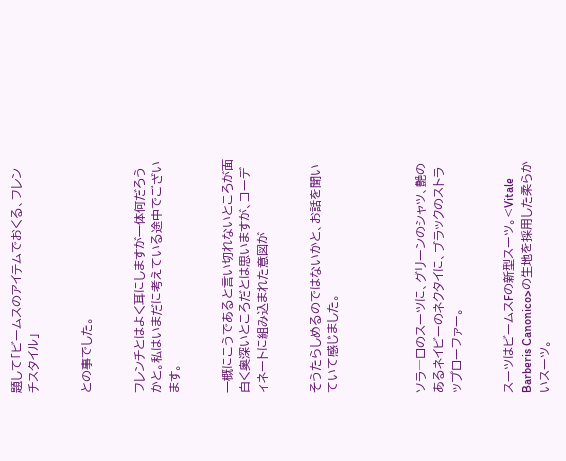題して「ビームスのアイテムでおくる、フレンチスタイル」


との事でした。


フレンチとはよく耳にしますが一体何だろうかと。私はいまだに考えている途中でございます。


一概にこうであると言い切れないところが面白く奥深いところだとは思いますが、コーディネートに組み込まれた意図が


そうたらしめるのではないかと、お話を聞いていて感じました。




ソラ―ロのスーツに、グリーンのシャツ、艶のあるネイビーのネクタイに、ブラックのストラップローファー。


スーツはビームスFの新型スーツ。<Vitale Barberis Canonico>の生地を採用した柔らかいスーツ。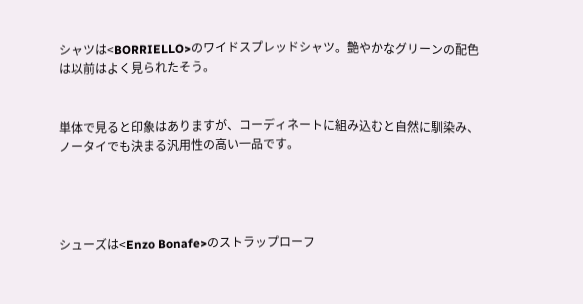シャツは<BORRIELLO>のワイドスプレッドシャツ。艶やかなグリーンの配色は以前はよく見られたそう。


単体で見ると印象はありますが、コーディネートに組み込むと自然に馴染み、ノータイでも決まる汎用性の高い一品です。




シューズは<Enzo Bonafe>のストラップローフ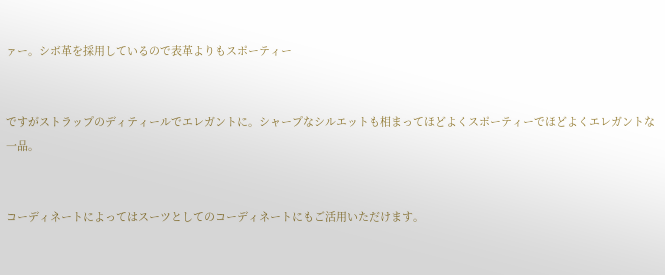ァー。シボ革を採用しているので表革よりもスポーティー


ですがストラップのディティールでエレガントに。シャープなシルエットも相まってほどよくスポーティーでほどよくエレガントな一品。


コーディネートによってはスーツとしてのコーディネートにもご活用いただけます。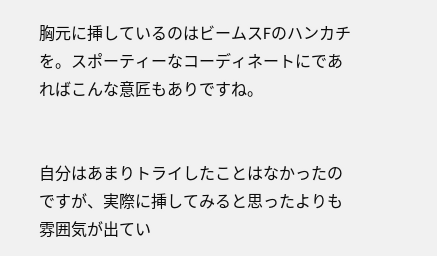胸元に挿しているのはビームスFのハンカチを。スポーティーなコーディネートにであればこんな意匠もありですね。


自分はあまりトライしたことはなかったのですが、実際に挿してみると思ったよりも雰囲気が出てい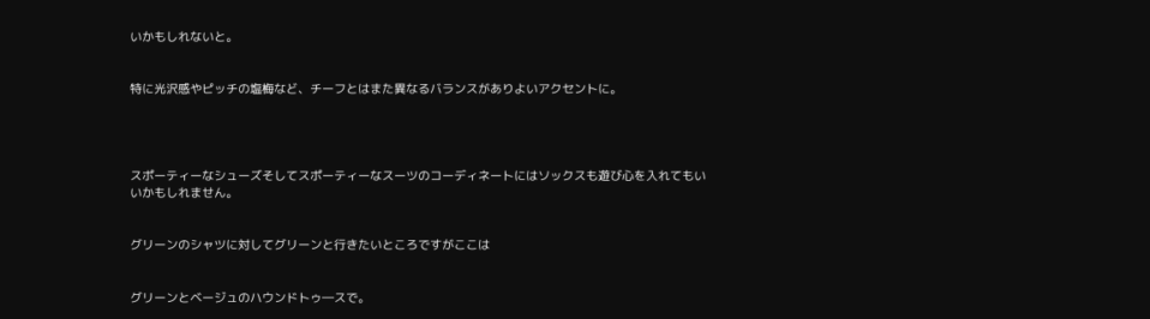いかもしれないと。


特に光沢感やピッチの塩梅など、チーフとはまた異なるバランスがありよいアクセントに。




スポーティーなシューズそしてスポーティーなスーツのコーディネートにはソックスも遊び心を入れてもいいかもしれません。


グリーンのシャツに対してグリーンと行きたいところですがここは


グリーンとベージュのハウンドトゥ―スで。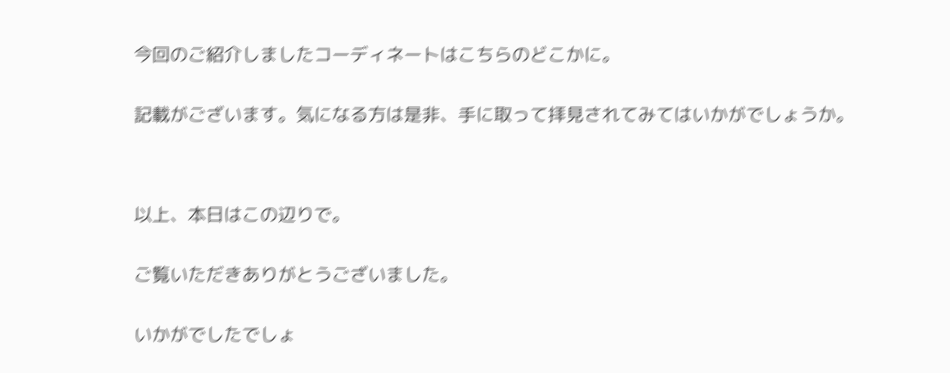今回のご紹介しましたコーディネートはこちらのどこかに。


記載がございます。気になる方は是非、手に取って拝見されてみてはいかがでしょうか。




以上、本日はこの辺りで。


ご覧いただきありがとうございました。


いかがでしたでしょ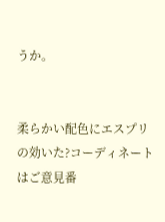うか。


柔らかい配色にエスプリの効いた?コーディネートはご意見番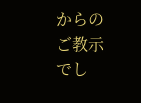からのご教示でし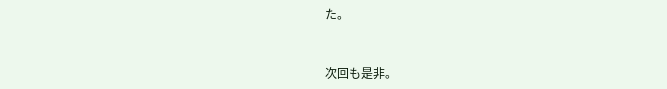た。


次回も是非。